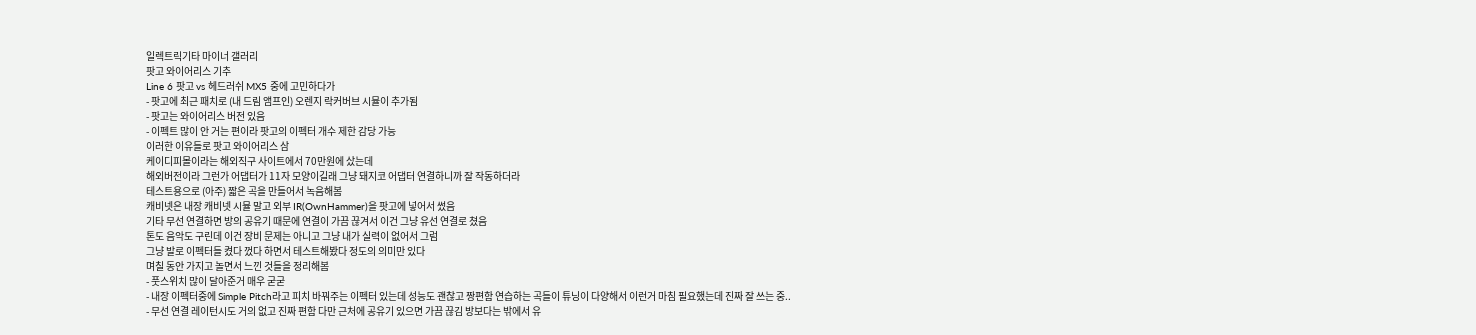일렉트릭기타 마이너 갤러리
팟고 와이어리스 기추
Line 6 팟고 vs 헤드러쉬 MX5 중에 고민하다가
- 팟고에 최근 패치로 (내 드림 앰프인) 오렌지 락커버브 시뮬이 추가됨
- 팟고는 와이어리스 버전 있음
- 이펙트 많이 안 거는 편이라 팟고의 이펙터 개수 제한 감당 가능
이러한 이유들로 팟고 와이어리스 삼
케이디피몰이라는 해외직구 사이트에서 70만원에 샀는데
해외버전이라 그런가 어댑터가 11자 모양이길래 그냥 돼지코 어댑터 연결하니까 잘 작동하더라
테스트용으로 (아주) 짧은 곡을 만들어서 녹음해봄
캐비넷은 내장 캐비넷 시뮬 말고 외부 IR(OwnHammer)을 팟고에 넣어서 썼음
기타 무선 연결하면 방의 공유기 때문에 연결이 가끔 끊겨서 이건 그냥 유선 연결로 쳤음
톤도 음악도 구린데 이건 장비 문제는 아니고 그냥 내가 실력이 없어서 그럼
그냥 발로 이펙터들 켰다 껐다 하면서 테스트해봤다 정도의 의미만 있다
며칠 동안 가지고 놀면서 느낀 것들을 정리해봄
- 풋스위치 많이 달아준거 매우 굳굳
- 내장 이펙터중에 Simple Pitch라고 피치 바꿔주는 이펙터 있는데 성능도 괜찮고 짱편함 연습하는 곡들이 튜닝이 다양해서 이런거 마침 필요했는데 진짜 잘 쓰는 중..
- 무선 연결 레이턴시도 거의 없고 진짜 편함 다만 근처에 공유기 있으면 가끔 끊김 방보다는 밖에서 유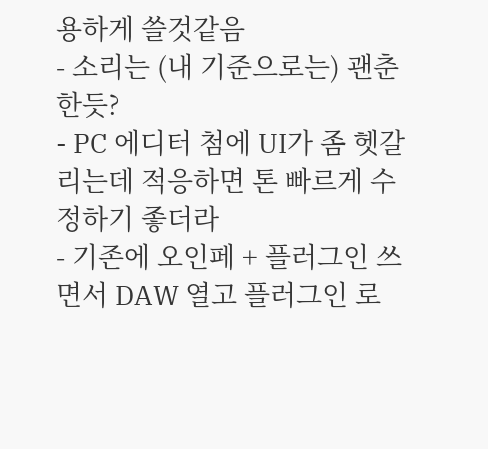용하게 쓸것같음
- 소리는 (내 기준으로는) 괜춘한듯?
- PC 에디터 첨에 UI가 좀 헷갈리는데 적응하면 톤 빠르게 수정하기 좋더라
- 기존에 오인페 + 플러그인 쓰면서 DAW 열고 플러그인 로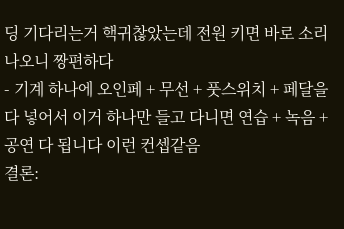딩 기다리는거 핵귀찮았는데 전원 키면 바로 소리 나오니 짱편하다
- 기계 하나에 오인페 + 무선 + 풋스위치 + 페달을 다 넣어서 이거 하나만 들고 다니면 연습 + 녹음 + 공연 다 됩니다 이런 컨셉같음
결론: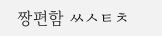짱편함 ㅆㅅㅌㅊ